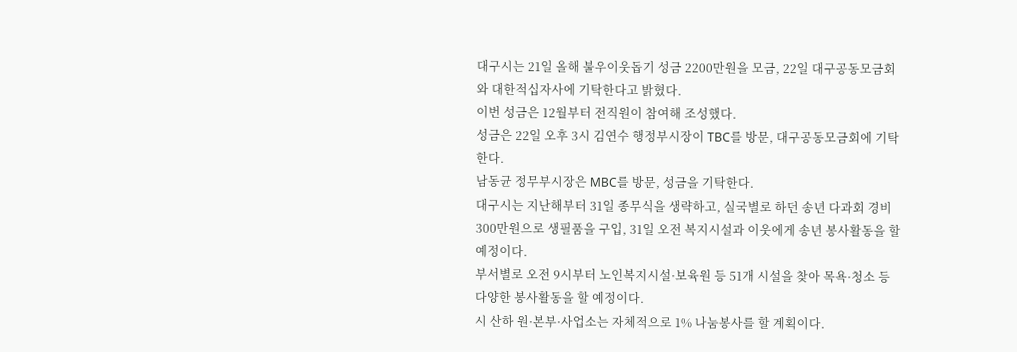대구시는 21일 올해 불우이웃돕기 성금 2200만원을 모금, 22일 대구공동모금회와 대한적십자사에 기탁한다고 밝혔다.
이번 성금은 12월부터 전직원이 참여해 조성했다.
성금은 22일 오후 3시 김연수 행정부시장이 TBC를 방문, 대구공동모금회에 기탁한다.
남동균 정무부시장은 MBC를 방문, 성금을 기탁한다.
대구시는 지난해부터 31일 종무식을 생략하고, 실국별로 하던 송년 다과회 경비 300만원으로 생필품을 구입, 31일 오전 복지시설과 이웃에게 송년 봉사활동을 할 예정이다.
부서별로 오전 9시부터 노인복지시설·보육원 등 51개 시설을 찾아 목욕·청소 등 다양한 봉사활동을 할 예정이다.
시 산하 원·본부·사업소는 자체적으로 1% 나눔봉사를 할 계획이다.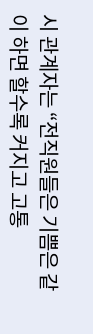시 관계자는 “전직원들은 기쁨은 같이 하면 할수록 커지고 고통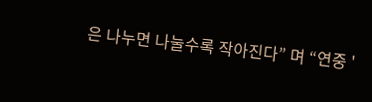은 나누면 나눌수록 작아진다” 며 “연중 '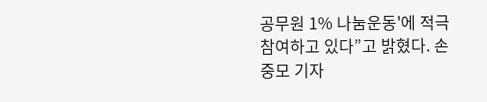공무원 1% 나눔운동'에 적극 참여하고 있다”고 밝혔다. 손중모 기자